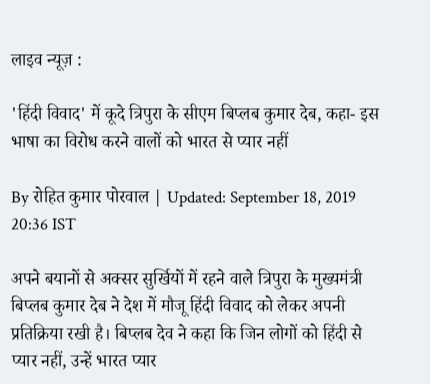लाइव न्यूज़ :

'हिंदी विवाद' में कूदे त्रिपुरा के सीएम बिप्लब कुमार देब, कहा- इस भाषा का विरोध करने वालों को भारत से प्यार नहीं

By रोहित कुमार पोरवाल | Updated: September 18, 2019 20:36 IST

अपने बयानों से अक्सर सुर्खियों में रहने वाले त्रिपुरा के मुख्यमंत्री बिप्लब कुमार देब ने देश में मौजू हिंदी विवाद को लेकर अपनी प्रतिक्रिया रखी है। बिप्लब देव ने कहा कि जिन लोगों को हिंदी से प्यार नहीं, उन्हें भारत प्यार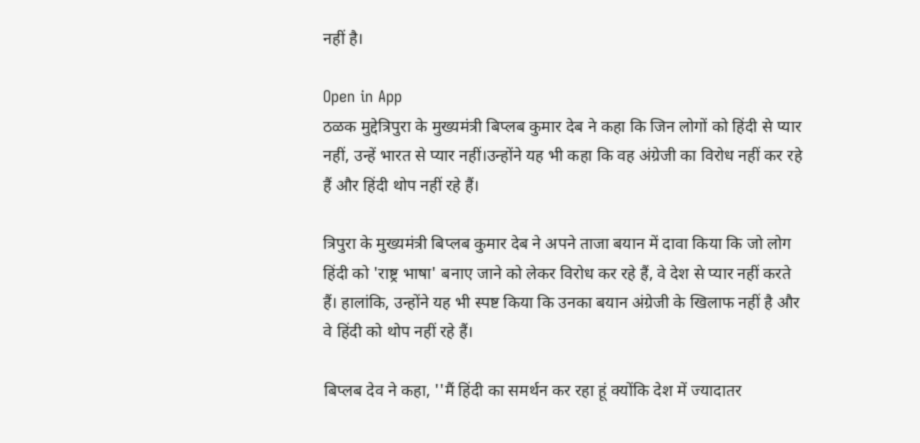नहीं है।

Open in App
ठळक मुद्देत्रिपुरा के मुख्यमंत्री बिप्लब कुमार देब ने कहा कि जिन लोगों को हिंदी से प्यार नहीं, उन्हें भारत से प्यार नहीं।उन्होंने यह भी कहा कि वह अंग्रेजी का विरोध नहीं कर रहे हैं और हिंदी थोप नहीं रहे हैं।

त्रिपुरा के मुख्यमंत्री बिप्लब कुमार देब ने अपने ताजा बयान में दावा किया कि जो लोग हिंदी को 'राष्ट्र भाषा' बनाए जाने को लेकर विरोध कर रहे हैं, वे देश से प्यार नहीं करते हैं। हालांकि, उन्होंने यह भी स्पष्ट किया कि उनका बयान अंग्रेजी के खिलाफ नहीं है और वे हिंदी को थोप नहीं रहे हैं।

बिप्लब देव ने कहा, ''मैं हिंदी का समर्थन कर रहा हूं क्योंकि देश में ज्यादातर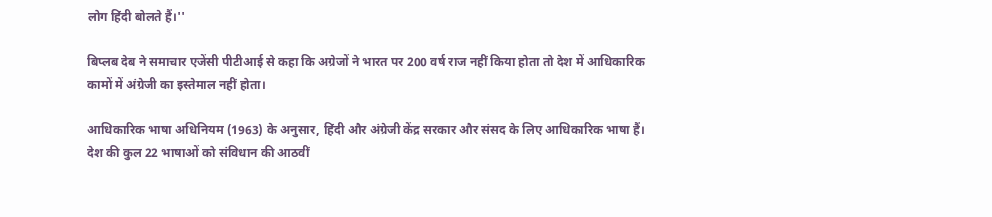लोग हिंदी बोलते हैं।''

बिप्लब देब ने समाचार एजेंसी पीटीआई से कहा कि अग्रेजों ने भारत पर 200 वर्ष राज नहीं किया होता तो देश में आधिकारिक कामों में अंग्रेजी का इस्तेमाल नहीं होता।

आधिकारिक भाषा अधिनियम (1963) के अनुसार, हिंदी और अंग्रेजी केंद्र सरकार और संसद के लिए आधिकारिक भाषा हैं। देश की कुल 22 भाषाओं को संविधान की आठवीं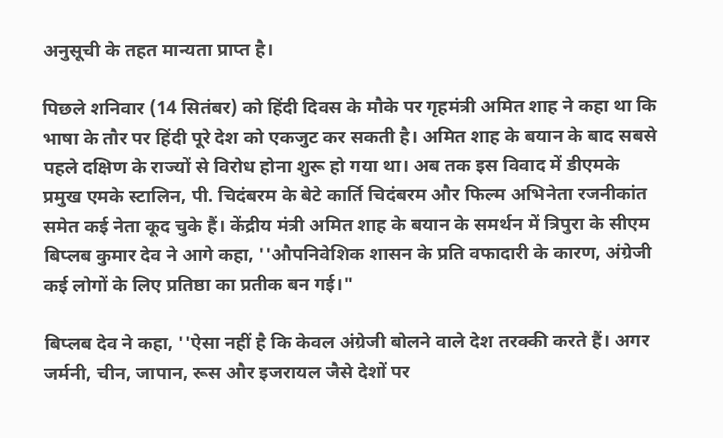अनुसूची के तहत मान्यता प्राप्त है।

पिछले शनिवार (14 सितंबर) को हिंदी दिवस के मौके पर गृहमंत्री अमित शाह ने कहा था कि भाषा के तौर पर हिंदी पूरे देश को एकजुट कर सकती है। अमित शाह के बयान के बाद सबसे पहले दक्षिण के राज्यों से विरोध होना शुरू हो गया था। अब तक इस विवाद में डीएमके प्रमुख एमके स्टालिन, पी. चिदंबरम के बेटे कार्ति चिदंबरम और फिल्म अभिनेता रजनीकांत समेत कई नेता कूद चुके हैं। केंद्रीय मंत्री अमित शाह के बयान के समर्थन में त्रिपुरा के सीएम बिप्लब कुमार देव ने आगे कहा, ''औपनिवेशिक शासन के प्रति वफादारी के कारण, अंग्रेजी कई लोगों के लिए प्रतिष्ठा का प्रतीक बन गई।"

बिप्लब देव ने कहा, ''ऐसा नहीं है कि केवल अंग्रेजी बोलने वाले देश तरक्की करते हैं। अगर जर्मनी, चीन, जापान, रूस और इजरायल जैसे देशों पर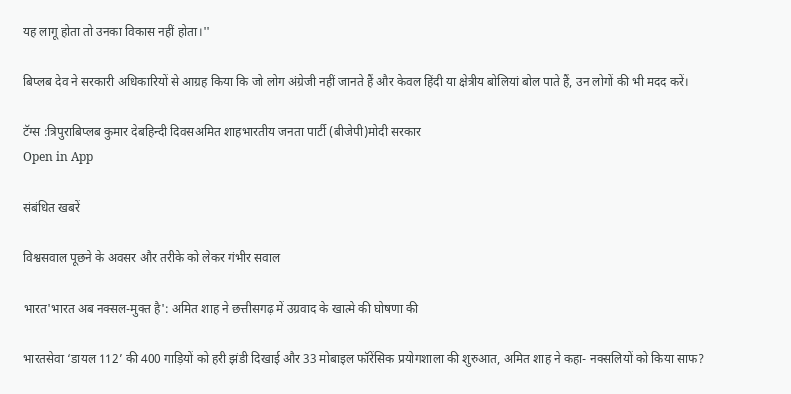यह लागू होता तो उनका विकास नहीं होता।''

बिप्लब देव ने सरकारी अधिकारियों से आग्रह किया कि जो लोग अंग्रेजी नहीं जानते हैं और केवल हिंदी या क्षेत्रीय बोलियां बोल पाते हैं, उन लोगों की भी मदद करें।

टॅग्स :त्रिपुराबिप्लब कुमार देबहिन्दी दिवसअमित शाहभारतीय जनता पार्टी (बीजेपी)मोदी सरकार
Open in App

संबंधित खबरें

विश्वसवाल पूछने के अवसर और तरीके को लेकर गंभीर सवाल

भारत'भारत अब नक्सल-मुक्त है': अमित शाह ने छत्तीसगढ़ में उग्रवाद के खात्मे की घोषणा की

भारतसेवा ‘डायल 112’ की 400 गाड़ियों को हरी झंडी दिखाई और 33 मोबाइल फॉरेंसिक प्रयोगशाला की शुरुआत, अमित शाह ने कहा- नक्सलियों को किया साफ?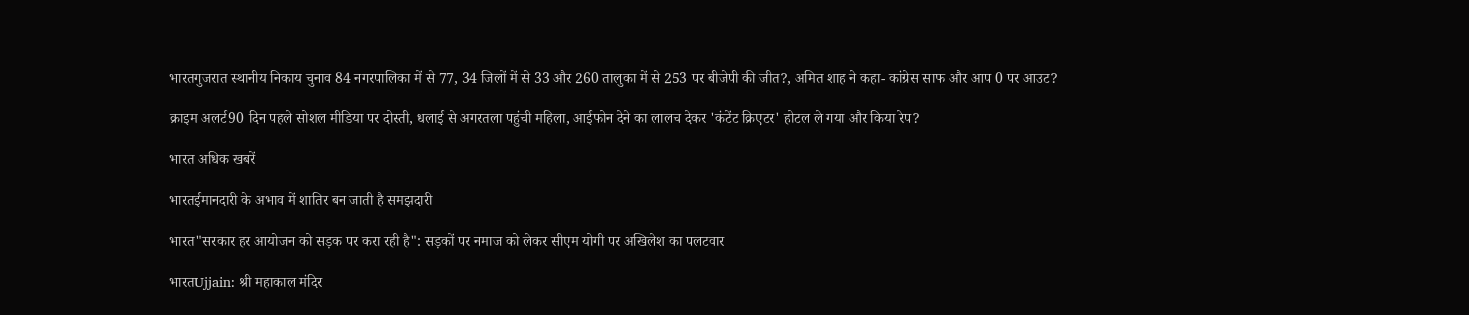भारतगुजरात स्थानीय निकाय चुनाव 84 नगरपालिका में से 77, 34 जिलों में से 33 और 260 तालुका में से 253 पर बीजेपी की जीत?, अमित शाह ने कहा- कांग्रेस साफ और आप 0 पर आउट?

क्राइम अलर्ट90 दिन पहले सोशल मीडिया पर दोस्ती, धलाई से अगरतला पहुंची महिला, आईफोन देने का लालच देकर 'कंटेंट क्रिएटर' होटल ले गया और किया रेप?

भारत अधिक खबरें

भारतईमानदारी के अभाव में शातिर बन जाती है समझदारी

भारत"सरकार हर आयोजन को सड़क पर करा रही है": सड़कों पर नमाज को लेकर सीएम योगी पर अखिलेश का पलटवार

भारतUjjain: श्री महाकाल मंदिर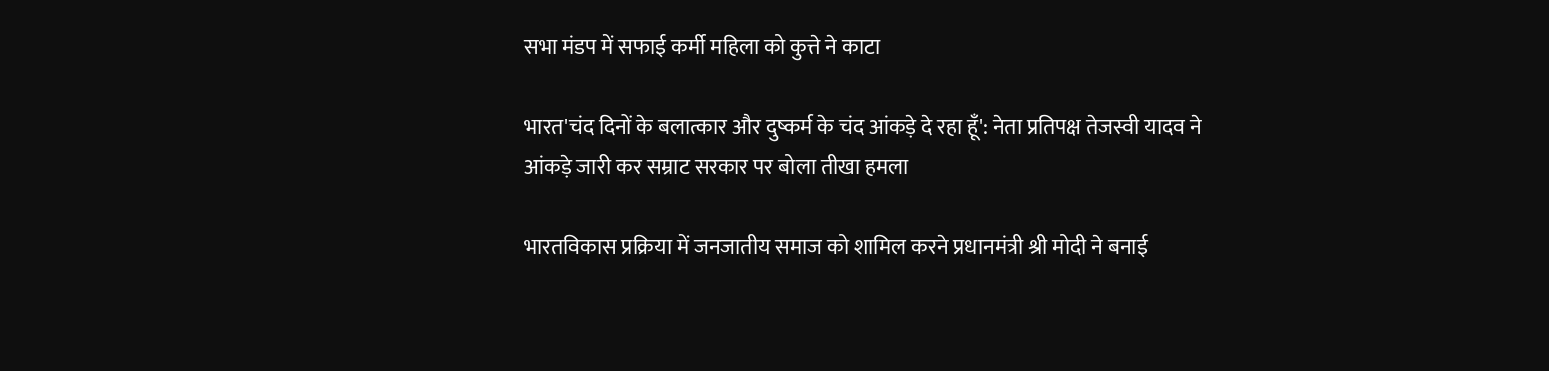सभा मंडप में सफाई कर्मी महिला को कुत्ते ने काटा

भारत'चंद दिनों के बलात्कार और दुष्कर्म के चंद आंकड़े दे रहा हूँ': नेता प्रतिपक्ष तेजस्वी यादव ने आंकड़े जारी कर सम्राट सरकार पर बोला तीखा हमला

भारतविकास प्रक्र‍िया में जनजातीय समाज को शामिल करने प्रधानमंत्री श्री मोदी ने बनाई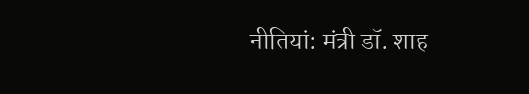नीतियां: मंत्री डॉ. शाह